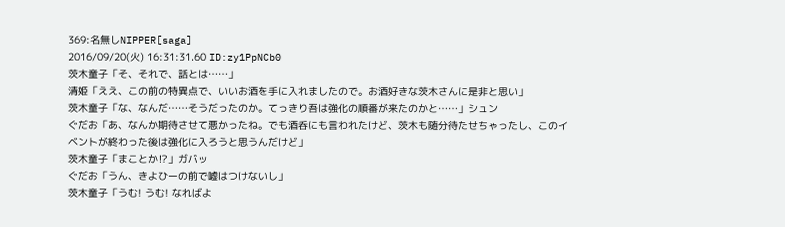369:名無しNIPPER[saga]
2016/09/20(火) 16:31:31.60 ID:zy1PpNCb0
茨木童子「そ、それで、話とは……」
清姫「ええ、この前の特異点で、いいお酒を手に入れましたので。お酒好きな茨木さんに是非と思い」
茨木童子「な、なんだ……そうだったのか。てっきり吾は強化の順番が来たのかと……」シュン
ぐだお「あ、なんか期待させて悪かったね。でも酒呑にも言われたけど、茨木も随分待たせちゃったし、このイベントが終わった後は強化に入ろうと思うんだけど」
茨木童子「まことか⁉」ガバッ
ぐだお「うん、きよひーの前で嘘はつけないし」
茨木童子「うむ! うむ! なればよ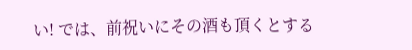い! では、前祝いにその酒も頂くとする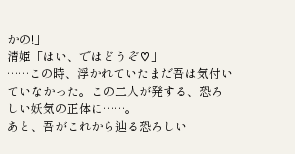かの!」
清姫「はい、ではどうぞ♡」
……この時、浮かれていたまだ吾は気付いていなかった。この二人が発する、恐ろしい妖気の正体に……。
あと、吾がこれから辿る恐ろしい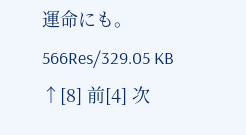運命にも。
566Res/329.05 KB
↑[8] 前[4] 次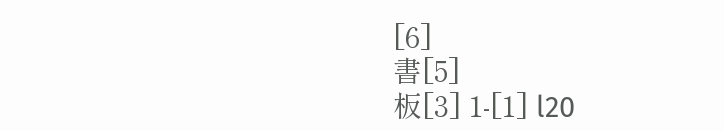[6]
書[5]
板[3] 1-[1] l20